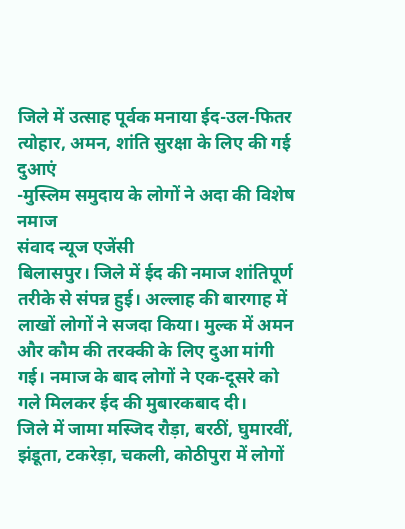जिले में उत्साह पूर्वक मनाया ईद-उल-फितर त्योहार, अमन, शांति सुरक्षा के लिए की गई दुआएं
-मुस्लिम समुदाय के लोगों ने अदा की विशेष नमाज
संवाद न्यूज एजेंसी
बिलासपुर। जिले में ईद की नमाज शांतिपूर्ण तरीके से संपन्न हुई। अल्लाह की बारगाह में लाखों लोगों ने सजदा किया। मुल्क में अमन और कौम की तरक्की के लिए दुआ मांगी गई। नमाज के बाद लोगों ने एक-दूसरे को गले मिलकर ईद की मुबारकबाद दी।
जिले में जामा मस्जिद रौड़ा, बरठीं, घुमारवीं, झंडूता, टकरेड़ा, चकली, कोठीपुरा में लोगों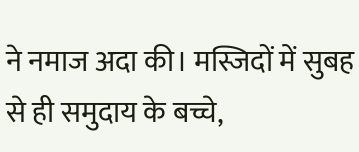ने नमाज अदा की। मस्जिदों में सुबह से ही समुदाय के बच्चे,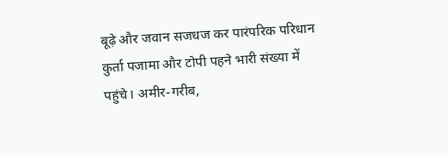बूढ़े और जवान सजधज कर पारंपरिक परिधान कुर्ता पजामा और टोपी पहने भारी संख्या में पहुंचे। अमीर-गरीब,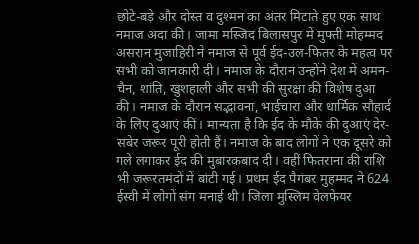छोटे-बड़े और दोस्त व दुश्मन का अंतर मिटाते हुए एक साथ नमाज अदा की। जामा मस्जिद बिलासपुर में मुफ्ती मोहम्मद असरान मुजाहिरी ने नमाज से पूर्व ईद-उल-फितर के महत्व पर सभी को जानकारी दी। नमाज के दौरान उन्होंने देश में अमन- चैन, शांति, खुशहाली और सभी की सुरक्षा की विशेष दुआ की। नमाज के दौरान सद्भावना, भाईचारा और धार्मिक सौहार्द के लिए दुआएं कीं। मान्यता है कि ईद के मौके की दुआएं देर-सबेर जरूर पूरी होती हैं। नमाज के बाद लोगों ने एक दूसरे को गले लगाकर ईद की मुबारकबाद दी। वहीं फितराना की राशि भी जरूरतमंदों में बांटी गई। प्रथम ईद पैगंबर मुहम्मद ने 624 ईस्वी में लोगों संग मनाई थी। जिला मुस्लिम वेलफेयर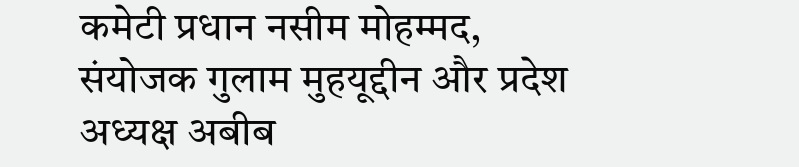कमेटी प्रधान नसीम मोहम्मद, संयोजक गुलाम मुहयूद्दीन और प्रदेश अध्यक्ष अबीब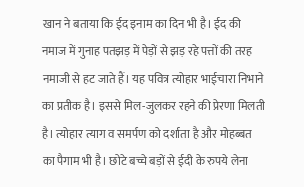खान ने बताया कि ईद इनाम का दिन भी है। ईद की नमाज में गुनाह पतझड़ में पेड़ों से झड़ रहे पत्तों की तरह नमाजी से हट जाते हैं। यह पवित्र त्योहार भाईचारा निभाने का प्रतीक है। इससे मिल-जुलकर रहने की प्रेरणा मिलती है। त्योहार त्याग व समर्पण को दर्शाता है और मोहब्बत का पैगाम भी है। छोटे बच्चे बड़ों से ईदी के रुपये लेना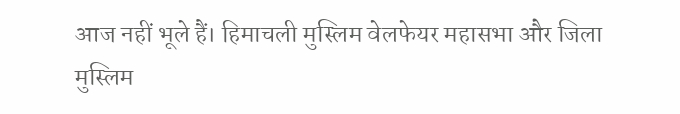आज नहीं भूले हैं। हिमाचली मुस्लिम वेलफेयर महासभा और जिला मुस्लिम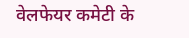वेलफेयर कमेटी के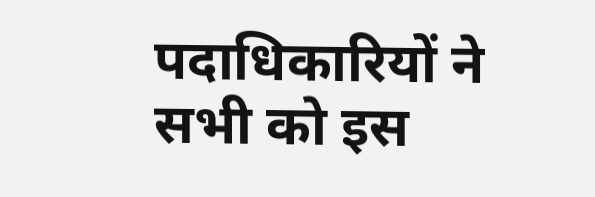पदाधिकारियों ने सभी को इस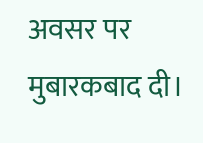अवसर पर मुबारकबाद दी।